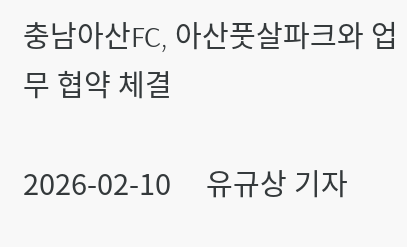충남아산FC, 아산풋살파크와 업무 협약 체결

2026-02-10     유규상 기자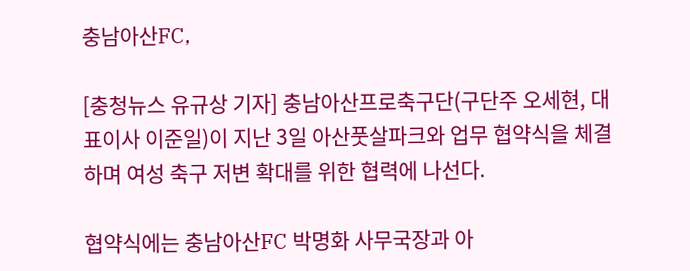충남아산FC,

[충청뉴스 유규상 기자] 충남아산프로축구단(구단주 오세현, 대표이사 이준일)이 지난 3일 아산풋살파크와 업무 협약식을 체결하며 여성 축구 저변 확대를 위한 협력에 나선다.

협약식에는 충남아산FC 박명화 사무국장과 아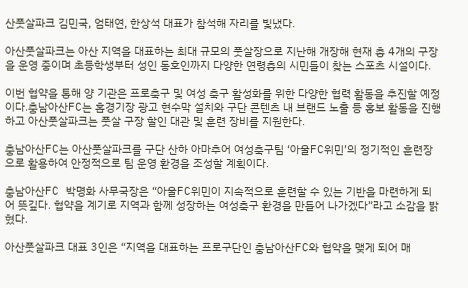산풋살파크 김민국, 엄태연, 한상석 대표가 참석해 자리를 빛냈다.

아산풋살파크는 아산 지역을 대표하는 최대 규모의 풋살장으로 지난해 개장해 현재 총 4개의 구장을 운영 중이며 초등학생부터 성인 동호인까지 다양한 연령층의 시민들이 찾는 스포츠 시설이다.

이번 협약을 통해 양 기관은 프로축구 및 여성 축구 활성화를 위한 다양한 협력 활동을 추진할 예정이다.충남아산FC는 홈경기장 광고 현수막 설치와 구단 콘텐츠 내 브랜드 노출 등 홍보 활동을 진행하고 아산풋살파크는 풋살 구장 할인 대관 및 훈련 장비를 지원한다.

충남아산FC는 아산풋살파크를 구단 산하 아마추어 여성축구팀 ‘아울FC위민’의 정기적인 훈련장으로 활용하여 안정적으로 팀 운영 환경을 조성할 계획이다.

충남아산FC 박명화 사무국장은 “아울FC위민이 지속적으로 훈련할 수 있는 기반을 마련하게 되어 뜻깊다. 협약을 계기로 지역과 함께 성장하는 여성축구 환경을 만들어 나가겠다”라고 소감을 밝혔다.

아산풋살파크 대표 3인은 “지역을 대표하는 프로구단인 충남아산FC와 협약을 맺게 되어 매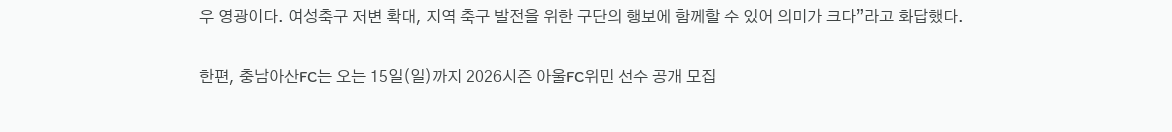우 영광이다. 여성축구 저변 확대, 지역 축구 발전을 위한 구단의 행보에 함께할 수 있어 의미가 크다”라고 화답했다.

한편, 충남아산FC는 오는 15일(일)까지 2026시즌 아울FC위민 선수 공개 모집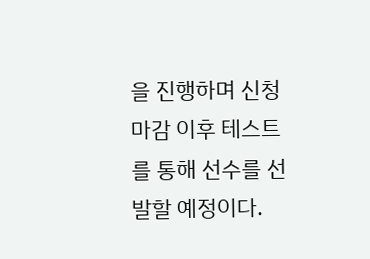을 진행하며 신청 마감 이후 테스트를 통해 선수를 선발할 예정이다.